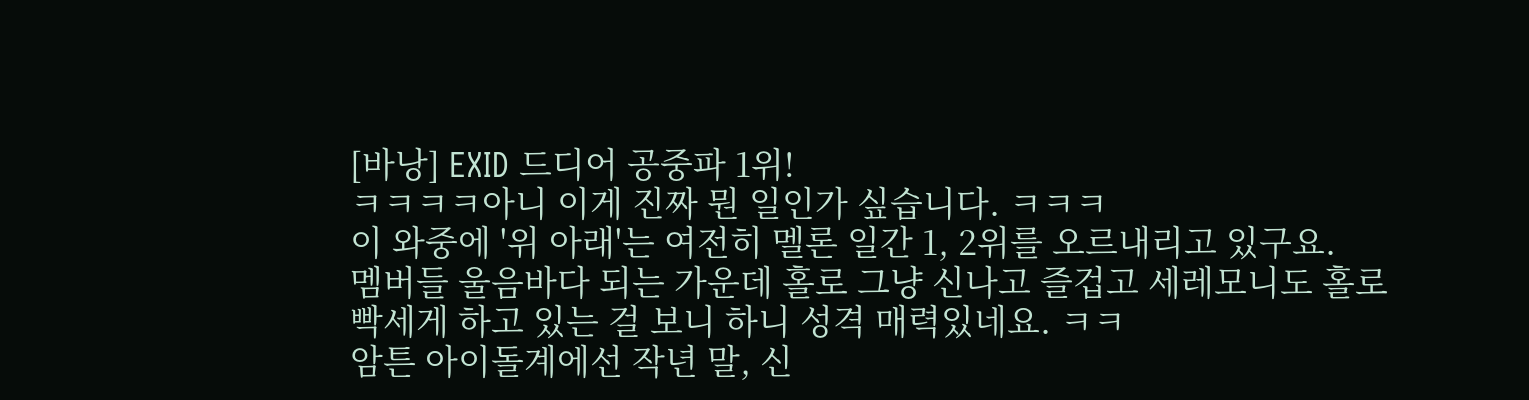[바낭] EXID 드디어 공중파 1위!
ㅋㅋㅋㅋ아니 이게 진짜 뭔 일인가 싶습니다. ㅋㅋㅋ
이 와중에 '위 아래'는 여전히 멜론 일간 1, 2위를 오르내리고 있구요.
멤버들 울음바다 되는 가운데 홀로 그냥 신나고 즐겁고 세레모니도 홀로 빡세게 하고 있는 걸 보니 하니 성격 매력있네요. ㅋㅋ
암튼 아이돌계에선 작년 말, 신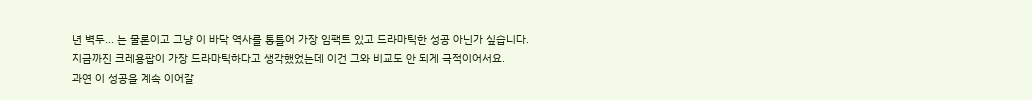년 벽두... 는 물론이고 그냥 이 바닥 역사를 통틀어 가장 임팩트 있고 드라마틱한 성공 아닌가 싶습니다.
지금까진 크레용팝이 가장 드라마틱하다고 생각했었는데 이건 그와 비교도 안 되게 극적이어서요.
과연 이 성공을 계속 이어갈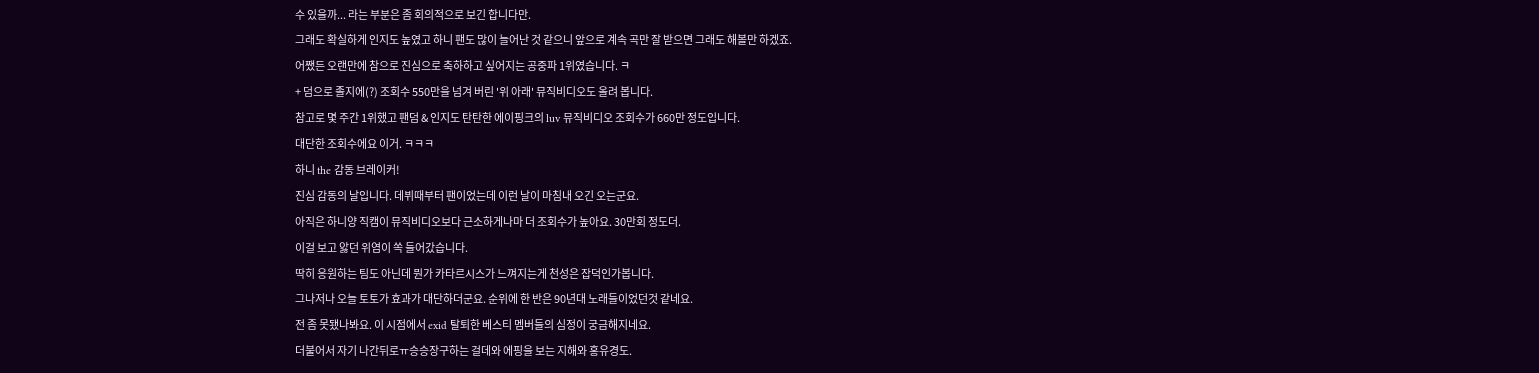수 있을까... 라는 부분은 좀 회의적으로 보긴 합니다만.
그래도 확실하게 인지도 높였고 하니 팬도 많이 늘어난 것 같으니 앞으로 계속 곡만 잘 받으면 그래도 해볼만 하겠죠.
어쨌든 오랜만에 참으로 진심으로 축하하고 싶어지는 공중파 1위였습니다. ㅋ
+ 덤으로 졸지에(?) 조회수 550만을 넘겨 버린 '위 아래' 뮤직비디오도 올려 봅니다.
참고로 몇 주간 1위했고 팬덤 & 인지도 탄탄한 에이핑크의 luv 뮤직비디오 조회수가 660만 정도입니다.
대단한 조회수에요 이거. ㅋㅋㅋ
하니 the 감동 브레이커!
진심 감동의 날입니다. 데뷔때부터 팬이었는데 이런 날이 마침내 오긴 오는군요.
아직은 하니양 직캠이 뮤직비디오보다 근소하게나마 더 조회수가 높아요. 30만회 정도더.
이걸 보고 앓던 위염이 쏙 들어갔습니다.
딱히 응원하는 팀도 아닌데 뭔가 카타르시스가 느껴지는게 천성은 잡덕인가봅니다.
그나저나 오늘 토토가 효과가 대단하더군요. 순위에 한 반은 90년대 노래들이었던것 같네요.
전 좀 못됐나봐요. 이 시점에서 exid 탈퇴한 베스티 멤버들의 심정이 궁금해지네요.
더불어서 자기 나간뒤로ㅠ승승장구하는 걸데와 에핑을 보는 지해와 홍유경도.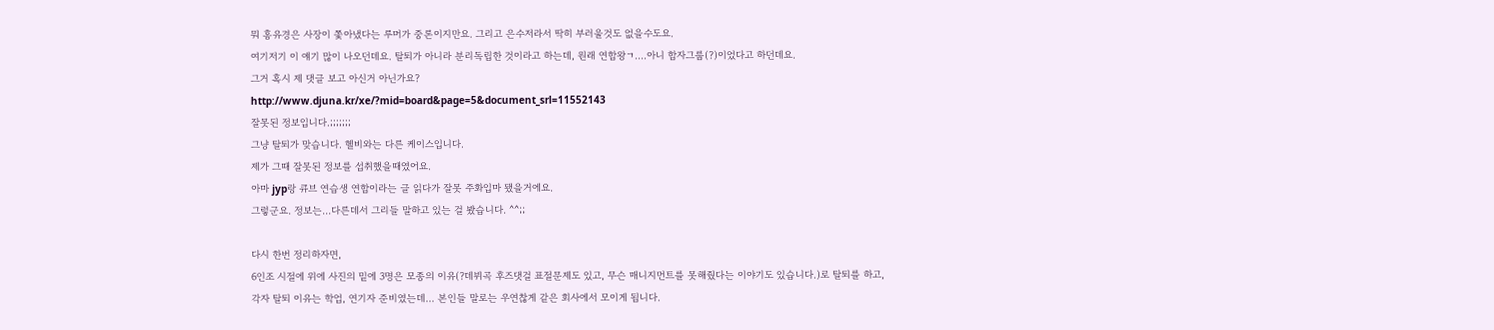뭐 홍유경은 사장이 쫓아냈다는 루머가 중론이지만요. 그리고 은수저라서 딱히 부러울것도 없을수도요.
여기저기 이 얘기 많이 나오던데요. 탈퇴가 아니라 분리독립한 것이라고 하는데, 원래 연합왕ㄱ....아니 합자그룹(?)이었다고 하던데요.
그거 혹시 제 댓글 보고 아신거 아닌가요?
http://www.djuna.kr/xe/?mid=board&page=5&document_srl=11552143
잘못된 정보입니다.;;;;;;;
그냥 탈퇴가 맞습니다. 헬비와는 다른 케이스입니다.
제가 그때 잘못된 정보를 섭취했을때였어요.
아마 jyp랑 큐브 연습생 연합이라는 글 읽다가 잘못 주화입마 됐을거에요.
그렇군요. 정보는...다른데서 그리들 말하고 있는 걸 봤습니다. ^^;;

다시 한번 정리하자면,
6인조 시절에 위에 사진의 밑에 3명은 모종의 이유(?데뷔곡 후즈댓걸 표절문제도 있고, 무슨 매니지먼트를 못해줬다는 이야기도 있습니다.)로 탈퇴를 하고,
각자 탈퇴 이유는 학업, 연기자 준비였는데... 본인들 말로는 우연찮게 같은 회사에서 모이게 됩니다.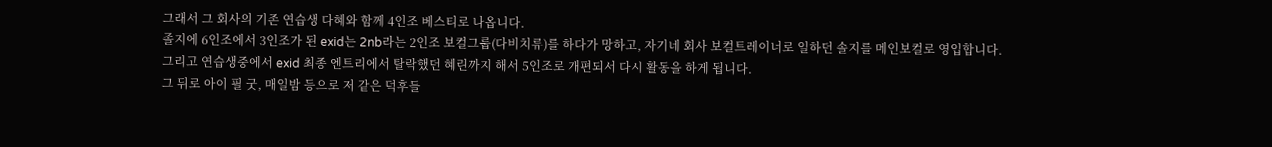그래서 그 회사의 기존 연습생 다혜와 함께 4인조 베스티로 나옵니다.
졸지에 6인조에서 3인조가 된 exid는 2nb라는 2인조 보컬그룹(다비치류)를 하다가 망하고, 자기네 회사 보컬트레이너로 일하던 솔지를 메인보컬로 영입합니다.
그리고 연습생중에서 exid 최종 엔트리에서 탈락했던 혜린까지 해서 5인조로 개편되서 다시 활동을 하게 됩니다.
그 뒤로 아이 필 굿, 매일밤 등으로 저 같은 덕후들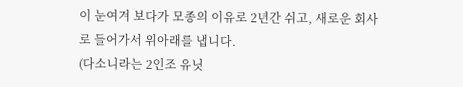이 눈여겨 보다가 모종의 이유로 2년간 쉬고, 새로운 회사로 들어가서 위아래를 냅니다.
(다소니라는 2인조 유닛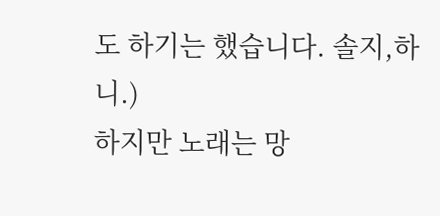도 하기는 했습니다. 솔지,하니.)
하지만 노래는 망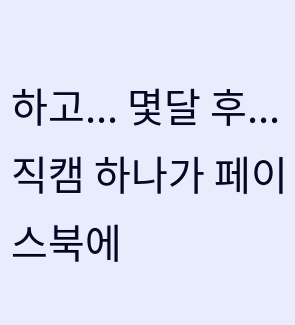하고... 몇달 후... 직캠 하나가 페이스북에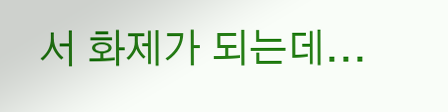서 화제가 되는데...